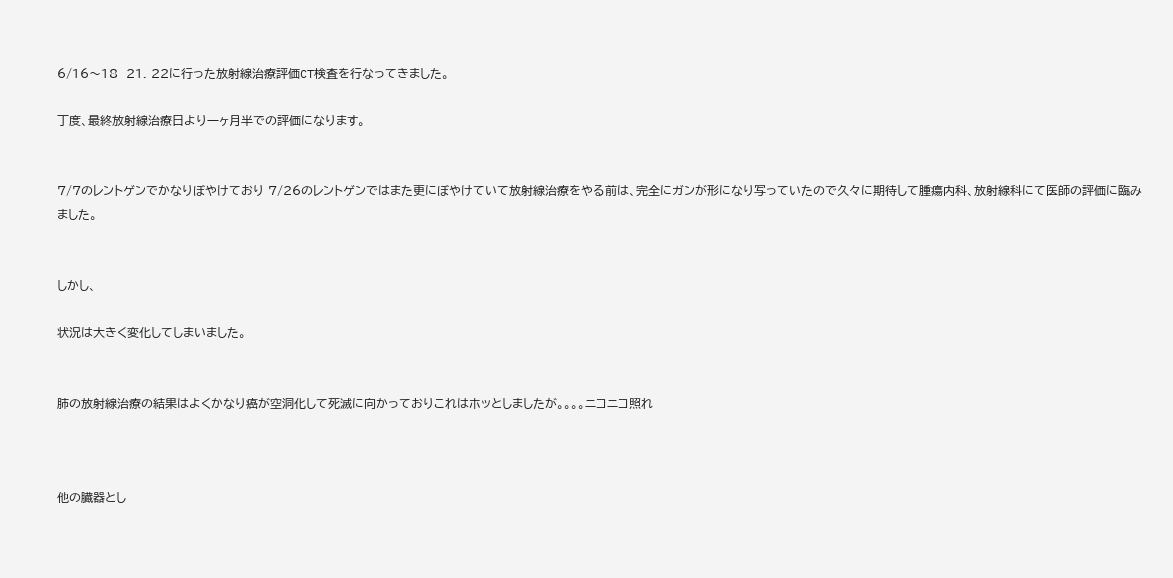6/16〜18  21. 22に行った放射線治療評価CT検査を行なってきました。

丁度、最終放射線治療日より一ヶ月半での評価になります。


7/7のレントゲンでかなりぼやけており 7/26のレントゲンではまた更にぼやけていて放射線治療をやる前は、完全にガンが形になり写っていたので久々に期待して腫瘍内科、放射線科にて医師の評価に臨みました。


しかし、

状況は大きく変化してしまいました。


肺の放射線治療の結果はよくかなり癌が空洞化して死滅に向かっておりこれはホッとしましたが。。。。ニコニコ照れ



他の臓器とし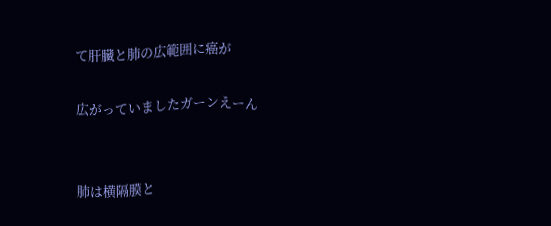て肝臓と肺の広範囲に癌が

広がっていましたガーンえーん


肺は横隔膜と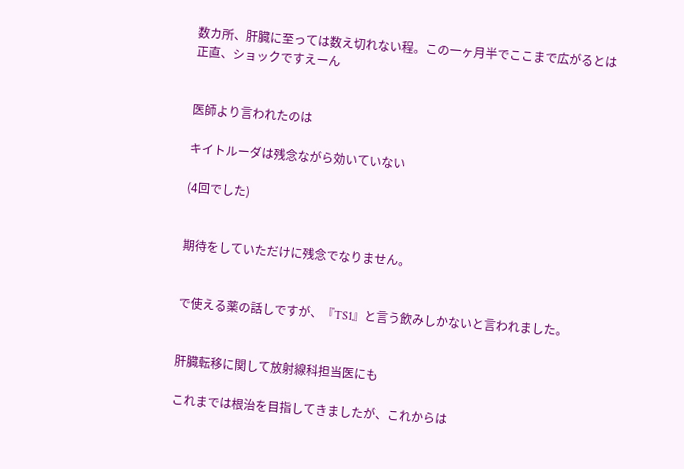数カ所、肝臓に至っては数え切れない程。この一ヶ月半でここまで広がるとは正直、ショックですえーん


医師より言われたのは

キイトルーダは残念ながら効いていない

(4回でした)


期待をしていただけに残念でなりません。


で使える薬の話しですが、『TS1』と言う飲みしかないと言われました。


肝臓転移に関して放射線科担当医にも

これまでは根治を目指してきましたが、これからは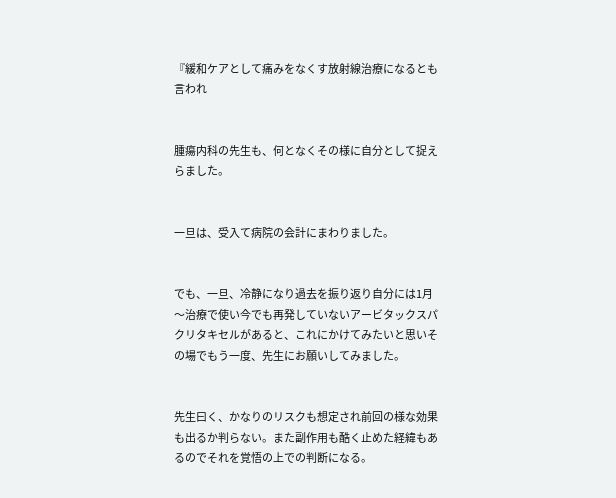『緩和ケアとして痛みをなくす放射線治療になるとも言われ


腫瘍内科の先生も、何となくその様に自分として捉えらました。


一旦は、受入て病院の会計にまわりました。


でも、一旦、冷静になり過去を振り返り自分には1月〜治療で使い今でも再発していないアービタックスパクリタキセルがあると、これにかけてみたいと思いその場でもう一度、先生にお願いしてみました。


先生曰く、かなりのリスクも想定され前回の様な効果も出るか判らない。また副作用も酷く止めた経緯もあるのでそれを覚悟の上での判断になる。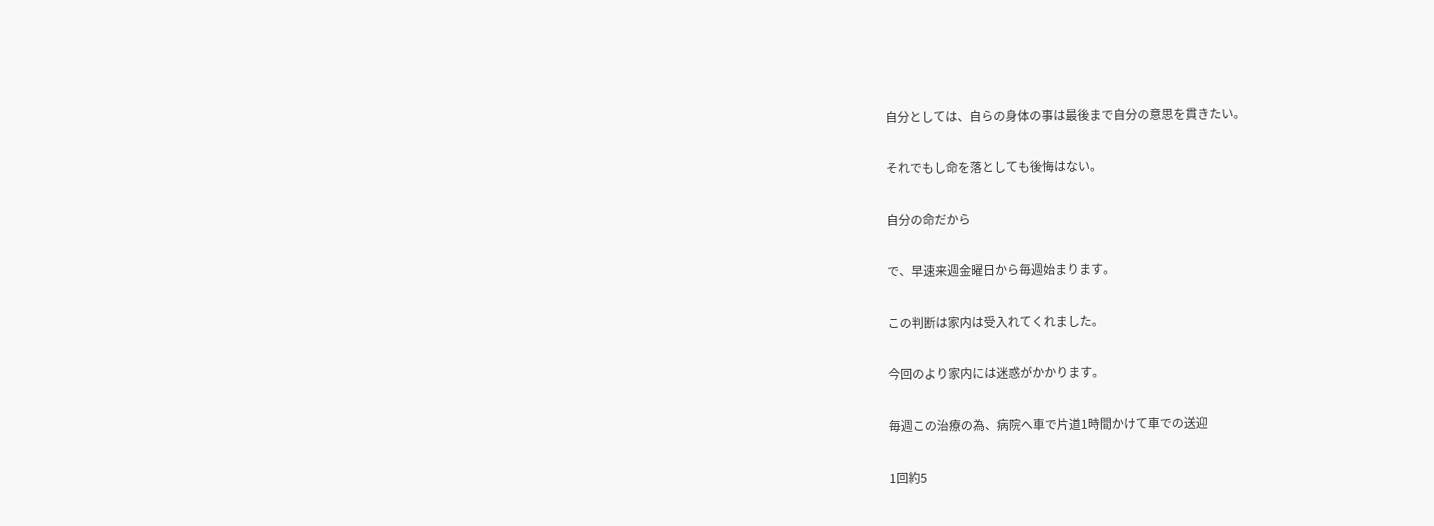自分としては、自らの身体の事は最後まで自分の意思を貫きたい。


それでもし命を落としても後悔はない。


自分の命だから


で、早速来週金曜日から毎週始まります。


この判断は家内は受入れてくれました。


今回のより家内には迷惑がかかります。


毎週この治療の為、病院へ車で片道1時間かけて車での送迎


1回約5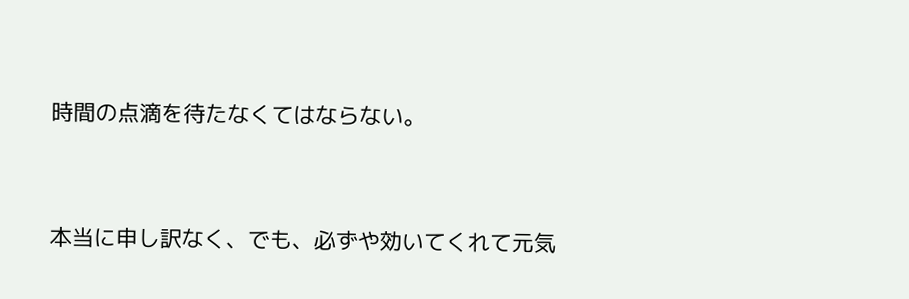時間の点滴を待たなくてはならない。


本当に申し訳なく、でも、必ずや効いてくれて元気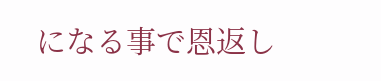になる事で恩返し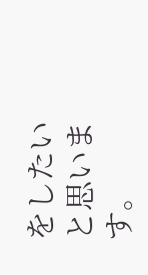をしたいと思います。